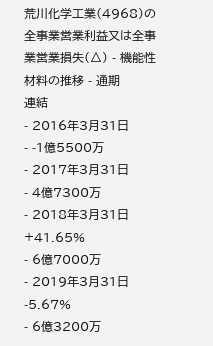荒川化学工業(4968)の全事業営業利益又は全事業営業損失(△) - 機能性材料の推移 - 通期
連結
- 2016年3月31日
- -1億5500万
- 2017年3月31日
- 4億7300万
- 2018年3月31日 +41.65%
- 6億7000万
- 2019年3月31日 -5.67%
- 6億3200万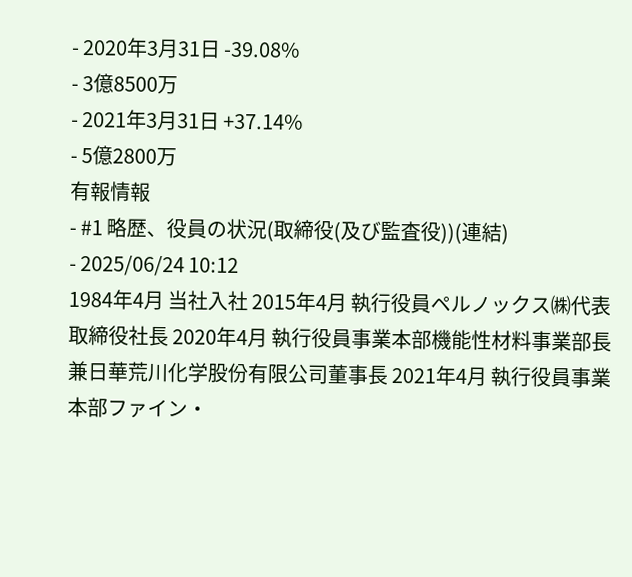- 2020年3月31日 -39.08%
- 3億8500万
- 2021年3月31日 +37.14%
- 5億2800万
有報情報
- #1 略歴、役員の状況(取締役(及び監査役))(連結)
- 2025/06/24 10:12
1984年4月 当社入社 2015年4月 執行役員ペルノックス㈱代表取締役社長 2020年4月 執行役員事業本部機能性材料事業部長兼日華荒川化学股份有限公司董事長 2021年4月 執行役員事業本部ファイン・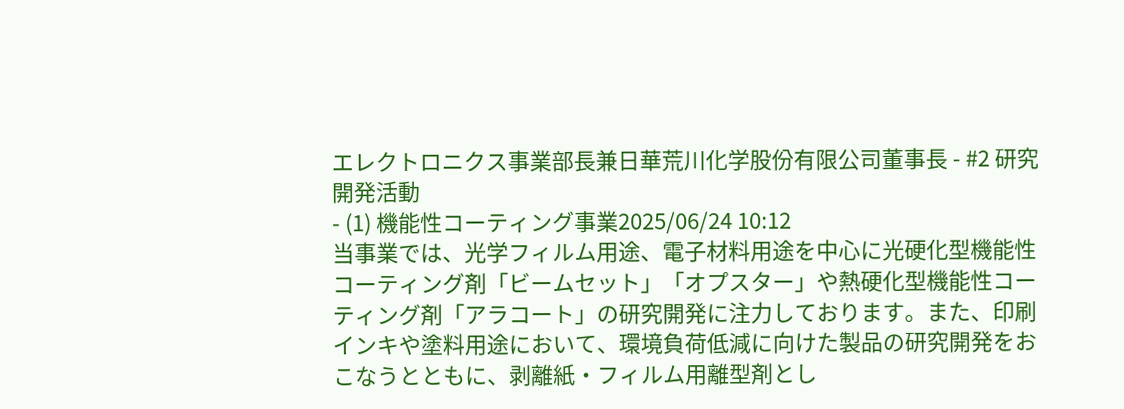エレクトロニクス事業部長兼日華荒川化学股份有限公司董事長 - #2 研究開発活動
- (1) 機能性コーティング事業2025/06/24 10:12
当事業では、光学フィルム用途、電子材料用途を中心に光硬化型機能性コーティング剤「ビームセット」「オプスター」や熱硬化型機能性コーティング剤「アラコート」の研究開発に注力しております。また、印刷インキや塗料用途において、環境負荷低減に向けた製品の研究開発をおこなうとともに、剥離紙・フィルム用離型剤とし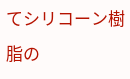てシリコーン樹脂の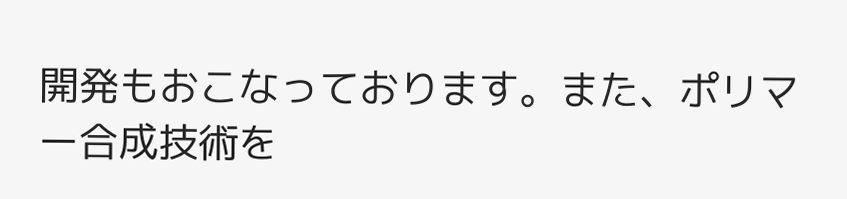開発もおこなっております。また、ポリマー合成技術を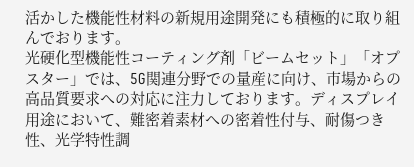活かした機能性材料の新規用途開発にも積極的に取り組んでおります。
光硬化型機能性コーティング剤「ビームセット」「オプスター」では、5G関連分野での量産に向け、市場からの高品質要求への対応に注力しております。ディスプレイ用途において、難密着素材への密着性付与、耐傷つき性、光学特性調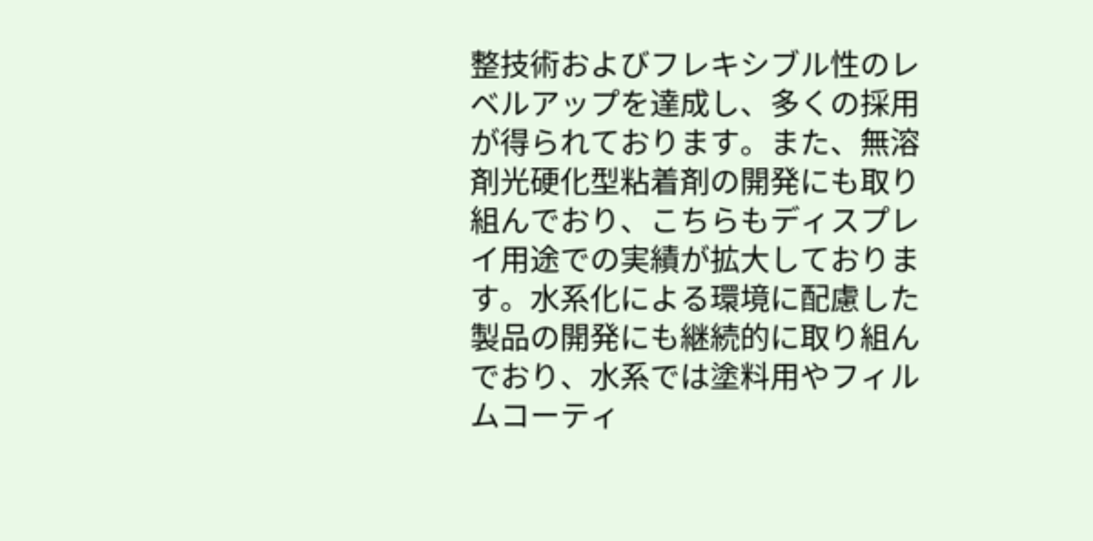整技術およびフレキシブル性のレベルアップを達成し、多くの採用が得られております。また、無溶剤光硬化型粘着剤の開発にも取り組んでおり、こちらもディスプレイ用途での実績が拡大しております。水系化による環境に配慮した製品の開発にも継続的に取り組んでおり、水系では塗料用やフィルムコーティ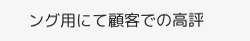ング用にて顧客での高評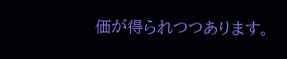価が得られつつあります。